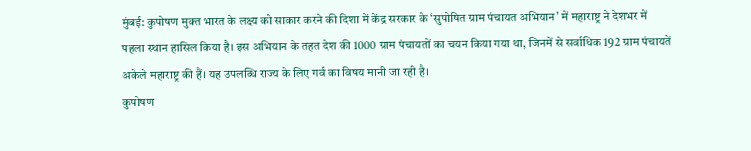मुंबई: कुपोषण मुक्त भारत के लक्ष्य को साकार करने की दिशा में केंद्र सरकार के ‘सुपोषित ग्राम पंचायत अभियान’ में महाराष्ट्र ने देशभर में पहला स्थान हासिल किया है। इस अभियान के तहत देश की 1000 ग्राम पंचायतों का चयन किया गया था, जिनमें से सर्वाधिक 192 ग्राम पंचायतें अकेले महाराष्ट्र की हैं। यह उपलब्धि राज्य के लिए गर्व का विषय मानी जा रही है।
कुपोषण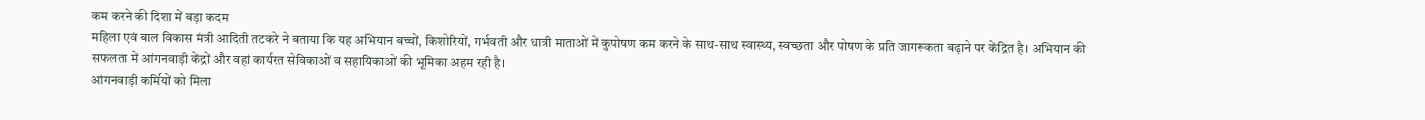कम करने की दिशा में बड़ा कदम
महिला एवं बाल विकास मंत्री आदिती तटकरे ने बताया कि यह अभियान बच्चों, किशोरियों, गर्भवती और धात्री माताओं में कुपोषण कम करने के साथ-साथ स्वास्थ्य, स्वच्छता और पोषण के प्रति जागरूकता बढ़ाने पर केंद्रित है। अभियान की सफलता में आंगनवाड़ी केंद्रों और वहां कार्यरत सेविकाओं व सहायिकाओं की भूमिका अहम रही है।
आंगनवाड़ी कर्मियों को मिला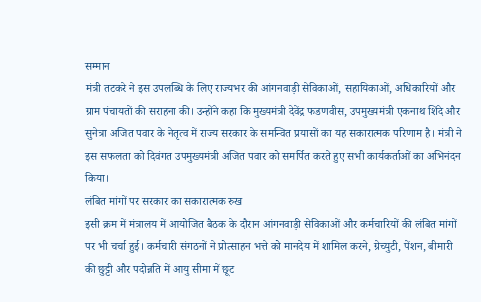सम्मान
मंत्री तटकरे ने इस उपलब्धि के लिए राज्यभर की आंगनवाड़ी सेविकाओं, सहायिकाओं, अधिकारियों और ग्राम पंचायतों की सराहना की। उन्होंने कहा कि मुख्यमंत्री देवेंद्र फडणवीस, उपमुख्यमंत्री एकनाथ शिंदे और सुनेत्रा अजित पवार के नेतृत्व में राज्य सरकार के समन्वित प्रयासों का यह सकारात्मक परिणाम है। मंत्री ने इस सफलता को दिवंगत उपमुख्यमंत्री अजित पवार को समर्पित करते हुए सभी कार्यकर्ताओं का अभिनंदन किया।
लंबित मांगों पर सरकार का सकारात्मक रुख
इसी क्रम में मंत्रालय में आयोजित बैठक के दौरान आंगनवाड़ी सेविकाओं और कर्मचारियों की लंबित मांगों पर भी चर्चा हुई। कर्मचारी संगठनों ने प्रोत्साहन भत्ते को मानदेय में शामिल करने, ग्रेच्युटी, पेंशन, बीमारी की छुट्टी और पदोन्नति में आयु सीमा में छूट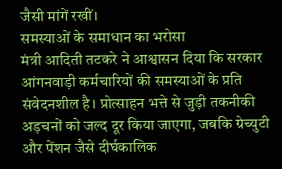जैसी मांगें रखीं।
समस्याओं के समाधान का भरोसा
मंत्री आदिती तटकरे ने आश्वासन दिया कि सरकार आंगनवाड़ी कर्मचारियों की समस्याओं के प्रति संवेदनशील है। प्रोत्साहन भत्ते से जुड़ी तकनीकी अड़चनों को जल्द दूर किया जाएगा, जबकि ग्रेच्युटी और पेंशन जैसे दीर्घकालिक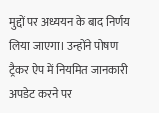मुद्दों पर अध्ययन के बाद निर्णय लिया जाएगा। उन्होंने पोषण ट्रैकर ऐप में नियमित जानकारी अपडेट करने पर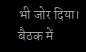भी जोर दिया। बैठक में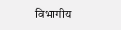विभागीय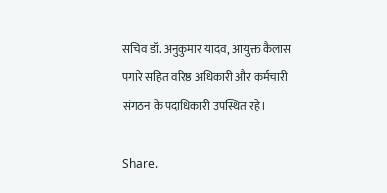सचिव डॉ. अनुकुमार यादव, आयुक्त कैलास पगारे सहित वरिष्ठ अधिकारी और कर्मचारी संगठन के पदाधिकारी उपस्थित रहे।

Share.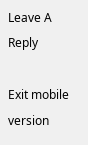Leave A Reply

Exit mobile version